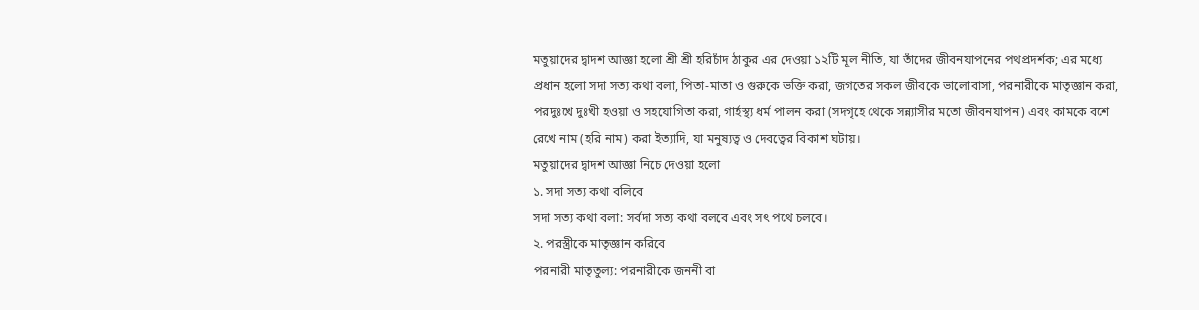মতুয়াদের দ্বাদশ আজ্ঞা হলো শ্রী শ্রী হরিচাঁদ ঠাকুর এর দেওয়া ১২টি মূল নীতি, যা তাঁদের জীবনযাপনের পথপ্রদর্শক; এর মধ্যে প্রধান হলো সদা সত্য কথা বলা, পিতা-মাতা ও গুরুকে ভক্তি করা, জগতের সকল জীবকে ভালোবাসা, পরনারীকে মাতৃজ্ঞান করা, পরদুঃখে দুঃখী হওয়া ও সহযোগিতা করা, গার্হস্থ্য ধর্ম পালন করা (সদগৃহে থেকে সন্ন্যাসীর মতো জীবনযাপন) এবং কামকে বশে রেখে নাম (হরি নাম) করা ইত্যাদি, যা মনুষ্যত্ব ও দেবত্বের বিকাশ ঘটায়।
মতুয়াদের দ্বাদশ আজ্ঞা নিচে দেওয়া হলো
১. সদা সত্য কথা বলিবে
সদা সত্য কথা বলা: সর্বদা সত্য কথা বলবে এবং সৎ পথে চলবে।
২. পরস্ত্রীকে মাতৃজ্ঞান করিবে
পরনারী মাতৃতুল্য: পরনারীকে জননী বা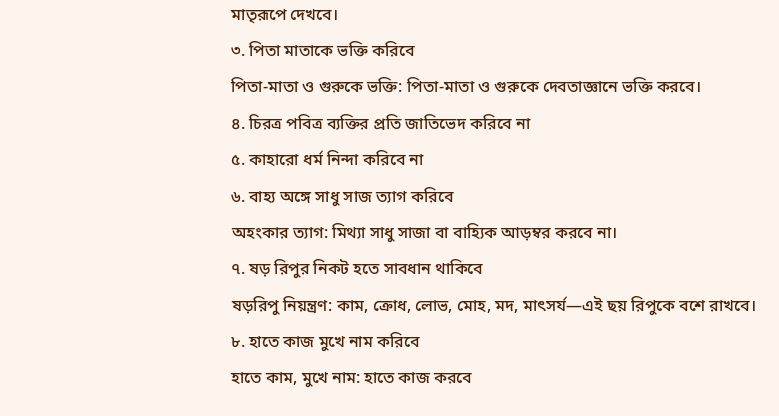মাতৃরূপে দেখবে।
৩. পিতা মাতাকে ভক্তি করিবে
পিতা-মাতা ও গুরুকে ভক্তি: পিতা-মাতা ও গুরুকে দেবতাজ্ঞানে ভক্তি করবে।
৪. চিরত্র পবিত্র ব্যক্তির প্রতি জাতিভেদ করিবে না
৫. কাহারো ধর্ম নিন্দা করিবে না
৬. বাহ্য অঙ্গে সাধু সাজ ত্যাগ করিবে
অহংকার ত্যাগ: মিথ্যা সাধু সাজা বা বাহ্যিক আড়ম্বর করবে না।
৭. ষড় রিপুর নিকট হতে সাবধান থাকিবে
ষড়রিপু নিয়ন্ত্রণ: কাম, ক্রোধ, লোভ, মোহ, মদ, মাৎসর্য—এই ছয় রিপুকে বশে রাখবে।
৮. হাতে কাজ মুখে নাম করিবে
হাতে কাম, মুখে নাম: হাতে কাজ করবে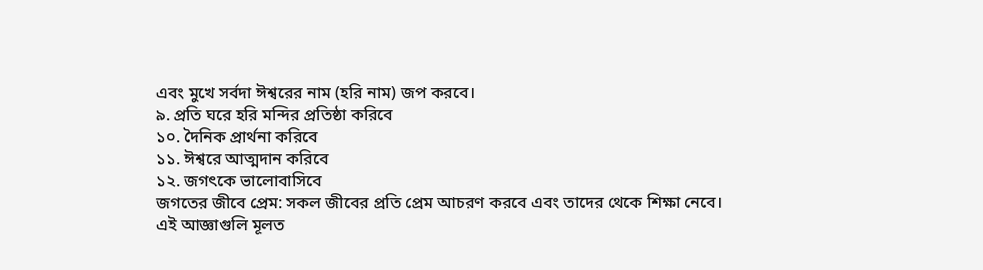এবং মুখে সর্বদা ঈশ্বরের নাম (হরি নাম) জপ করবে।
৯. প্রতি ঘরে হরি মন্দির প্রতিষ্ঠা করিবে
১০. দৈনিক প্রার্থনা করিবে
১১. ঈশ্বরে আত্মদান করিবে
১২. জগৎকে ভালোবাসিবে
জগতের জীবে প্রেম: সকল জীবের প্রতি প্রেম আচরণ করবে এবং তাদের থেকে শিক্ষা নেবে।
এই আজ্ঞাগুলি মূলত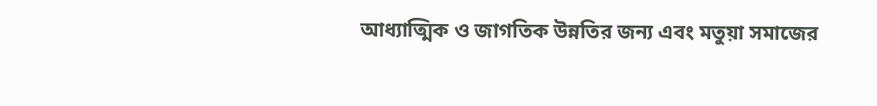আধ্যাত্মিক ও জাগতিক উন্নতির জন্য এবং মতুয়া সমাজের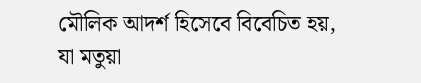মৌলিক আদর্শ হিসেবে বিবেচিত হয়, যা মতুয়া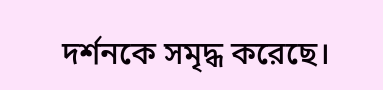দর্শনকে সমৃদ্ধ করেছে।